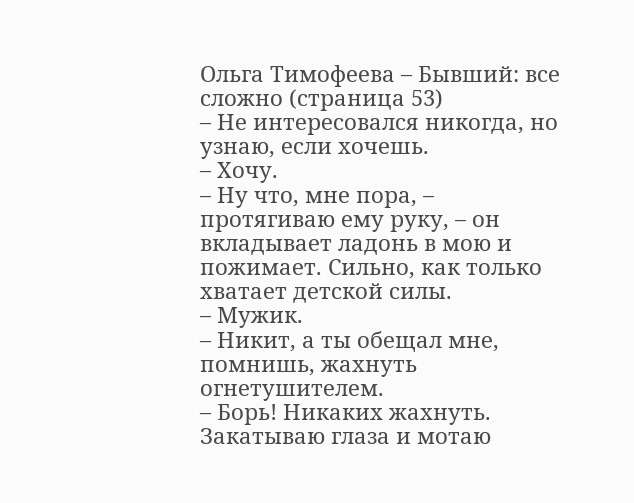Ольга Тимофеева – Бывший: все сложно (страница 53)
– Не интересовался никогда, но узнаю, если хочешь.
– Хочу.
– Ну что, мне пора, – протягиваю ему руку, – он вкладывает ладонь в мою и пожимает. Сильно, как только хватает детской силы.
– Мужик.
– Никит, а ты обещал мне, помнишь, жахнуть огнетушителем.
– Борь! Никаких жахнуть.
Закатываю глаза и мотаю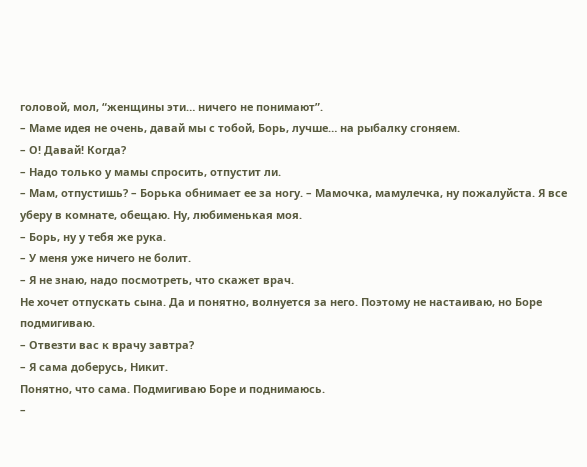головой, мол, “женщины эти… ничего не понимают”.
– Маме идея не очень, давай мы с тобой, Борь, лучше… на рыбалку сгоняем.
– О! Давай! Когда?
– Надо только у мамы спросить, отпустит ли.
– Мам, отпустишь? – Борька обнимает ее за ногу. – Мамочка, мамулечка, ну пожалуйста. Я все уберу в комнате, обещаю. Ну, любименькая моя.
– Борь, ну у тебя же рука.
– У меня уже ничего не болит.
– Я не знаю, надо посмотреть, что скажет врач.
Не хочет отпускать сына. Да и понятно, волнуется за него. Поэтому не настаиваю, но Боре подмигиваю.
– Отвезти вас к врачу завтра?
– Я сама доберусь, Никит.
Понятно, что сама. Подмигиваю Боре и поднимаюсь.
–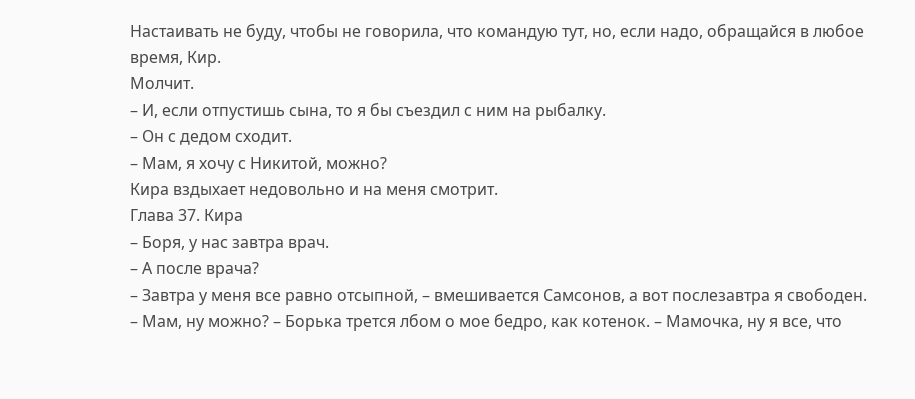Настаивать не буду, чтобы не говорила, что командую тут, но, если надо, обращайся в любое время, Кир.
Молчит.
– И, если отпустишь сына, то я бы съездил с ним на рыбалку.
– Он с дедом сходит.
– Мам, я хочу с Никитой, можно?
Кира вздыхает недовольно и на меня смотрит.
Глава 37. Кира
– Боря, у нас завтра врач.
– А после врача?
– Завтра у меня все равно отсыпной, – вмешивается Самсонов, а вот послезавтра я свободен.
– Мам, ну можно? – Борька трется лбом о мое бедро, как котенок. – Мамочка, ну я все, что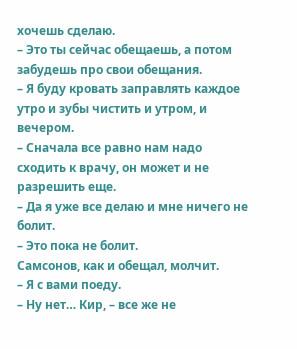хочешь сделаю.
– Это ты сейчас обещаешь, а потом забудешь про свои обещания.
– Я буду кровать заправлять каждое утро и зубы чистить и утром, и вечером.
– Сначала все равно нам надо сходить к врачу, он может и не разрешить еще.
– Да я уже все делаю и мне ничего не болит.
– Это пока не болит.
Самсонов, как и обещал, молчит.
– Я с вами поеду.
– Ну нет… Кир, – все же не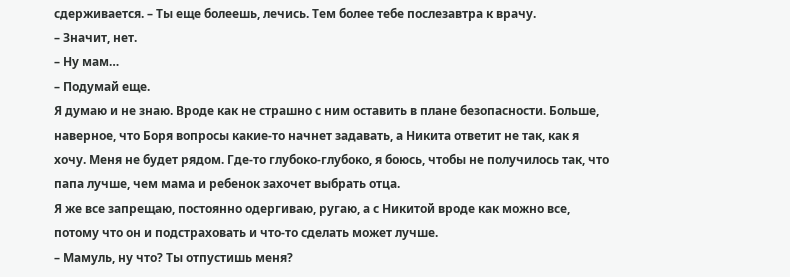сдерживается. – Ты еще болеешь, лечись. Тем более тебе послезавтра к врачу.
– Значит, нет.
– Ну мам…
– Подумай еще.
Я думаю и не знаю. Вроде как не страшно с ним оставить в плане безопасности. Больше, наверное, что Боря вопросы какие-то начнет задавать, а Никита ответит не так, как я хочу. Меня не будет рядом. Где-то глубоко-глубоко, я боюсь, чтобы не получилось так, что папа лучше, чем мама и ребенок захочет выбрать отца.
Я же все запрещаю, постоянно одергиваю, ругаю, а с Никитой вроде как можно все, потому что он и подстраховать и что-то сделать может лучше.
– Мамуль, ну что? Ты отпустишь меня?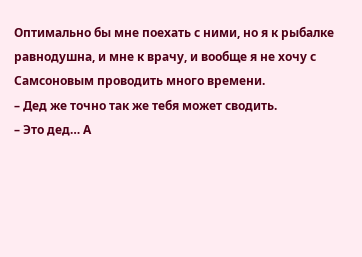Оптимально бы мне поехать с ними, но я к рыбалке равнодушна, и мне к врачу, и вообще я не хочу с Самсоновым проводить много времени.
– Дед же точно так же тебя может сводить.
– Это дед… А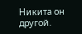Никита он другой.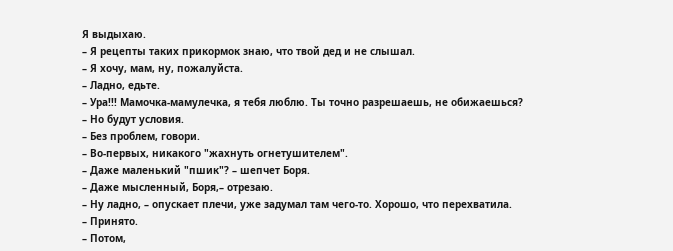Я выдыхаю.
– Я рецепты таких прикормок знаю, что твой дед и не слышал.
– Я хочу, мам, ну, пожалуйста.
– Ладно, едьте.
– Ура!!! Мамочка-мамулечка, я тебя люблю. Ты точно разрешаешь, не обижаешься?
– Но будут условия.
– Без проблем, говори.
– Во-первых, никакого "жахнуть огнетушителем".
– Даже маленький "пшик"? – шепчет Боря.
– Даже мысленный, Боря,– отрезаю.
– Ну ладно, – опускает плечи, уже задумал там чего-то. Хорошо, что перехватила.
– Принято.
– Потом,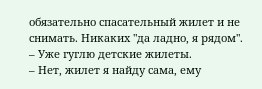обязательно спасательный жилет и не снимать. Никаких "да ладно, я рядом".
– Уже гуглю детские жилеты.
– Нет, жилет я найду сама, ему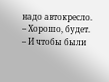надо автокресло.
– Хорошо, будет.
– И чтобы были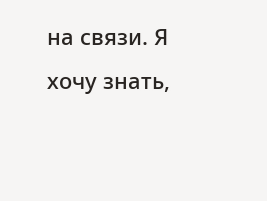на связи. Я хочу знать,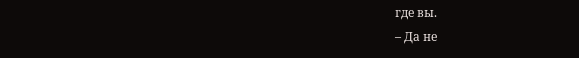где вы.
– Да не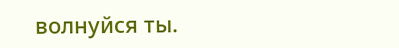волнуйся ты.